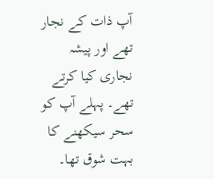آپ ذات کے نجار تھے اور پیشہ نجاری کیا کرتے تھے۔ پہلے آپ کو سحر سیکھنے کا بہت شوق تھا۔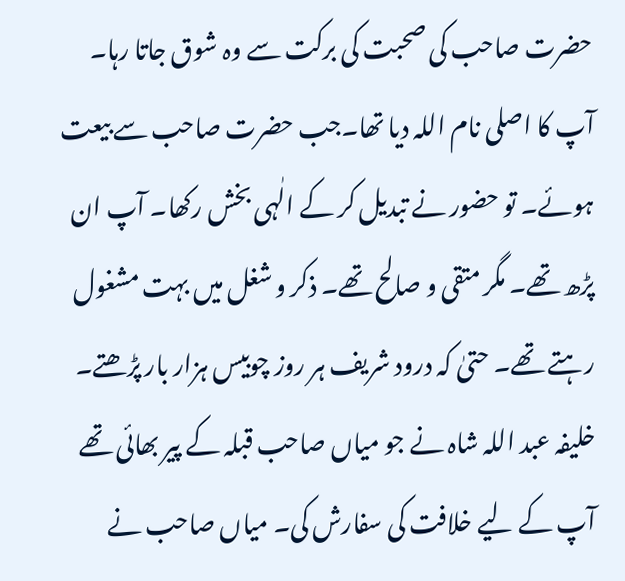حضرت صاحب کی صحبت کی برکت سے وہ شوق جاتا رہا۔ آپ کا اصلی نام اللہ دیا تھا۔جب حضرت صاحب سے بیعت ہوئے۔ تو حضور نے تبدیل کر کے الٰہی بخش رکھا۔ آپ ان پڑھ تھے۔ مگر متقی و صالح تھے۔ ذکر و شغل میں بہت مشغول رہتے تھے۔ حتیٰ کہ درود شریف ہر روز چوبیس ہزار بار پڑھتے۔ خلیفہ عبد اللہ شاہ نے جو میاں صاحب قبلہ کے پیر بھائی تھے آپ کے لیے خلافت کی سفارش کی۔ میاں صاحب نے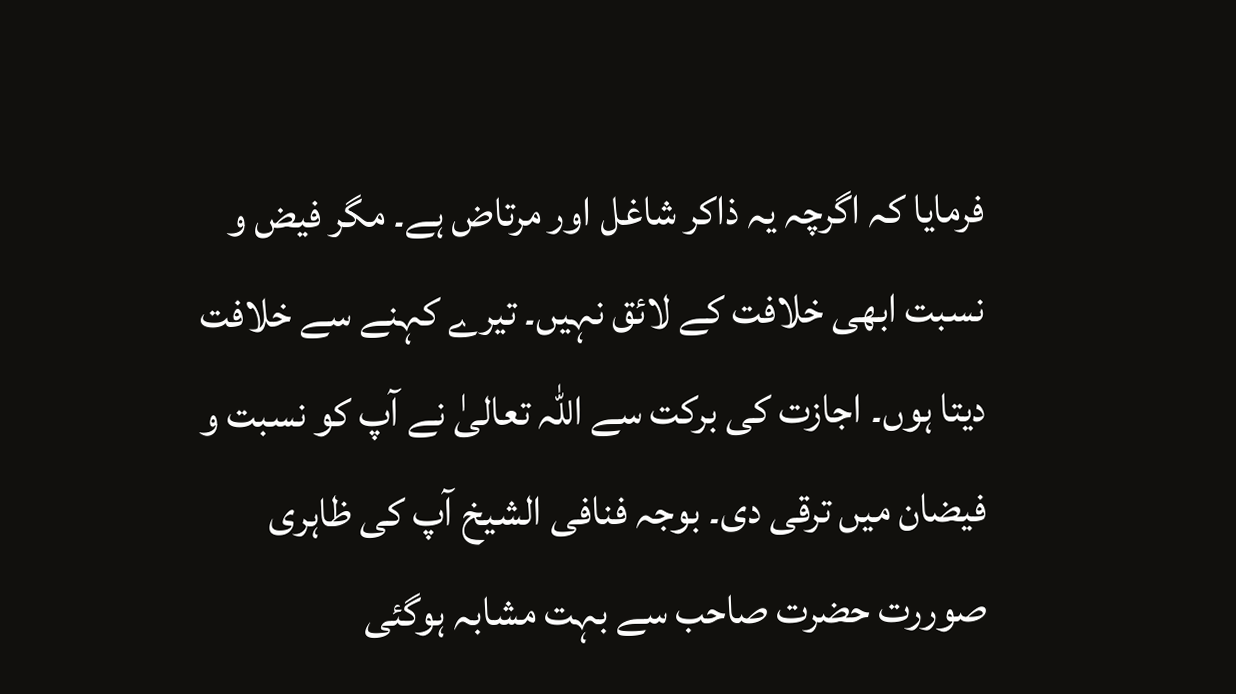فرمایا کہ اگرچہ یہ ذاکر شاغل اور مرتاض ہے۔ مگر فیض و نسبت ابھی خلافت کے لائق نہیں۔ تیرے کہنے سے خلافت دیتا ہوں۔ اجازت کی برکت سے اللہ تعالیٰ نے آپ کو نسبت و فیضان میں ترقی دی۔ بوجہ فنافی الشیخ آپ کی ظاہری صوررت حضرت صاحب سے بہت مشابہ ہوگئی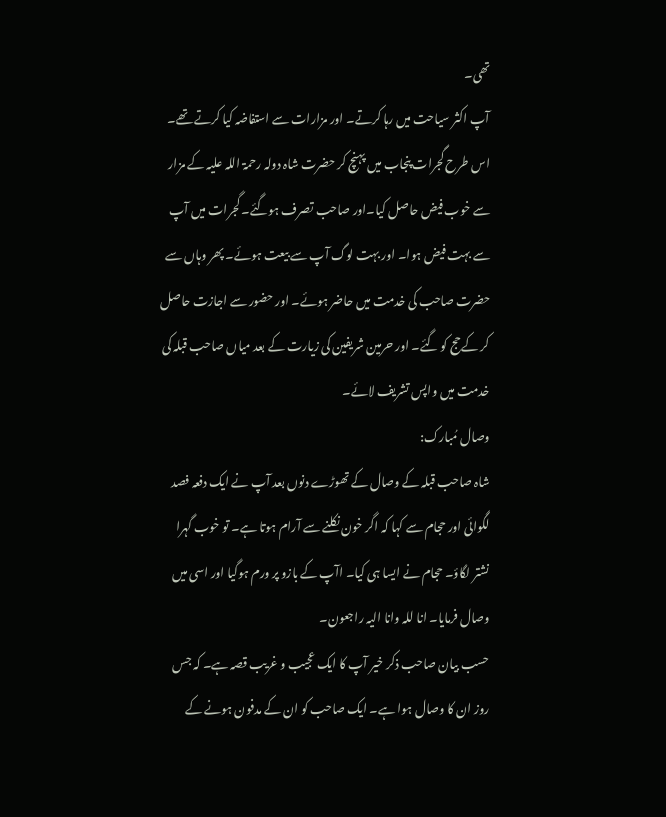تھی۔
آپ اکثر سیاحت میں رہا کرتے۔ اور مزارات سے استفاضہ کیا کرتے تھے۔ اس طرح گجرات پنجاب میں پہنچ کر حضرت شاہ دولہ رحمۃ اللہ علیہ کے مزار سے خوب فیض حاصل کیا۔اور صاحب تصرف ہوگئے۔ گجرات میں آپ سے بہت فیض ہوا۔ اور بہت لوگ آپ سے بیعت ہوئے۔ پھر وہاں سے حضرت صاحب کی خدمت میں حاضر ہوئے۔ اور حضور سے اجازت حاصل کر کےحج کو گئے۔ اور حرمین شریفین کی زیارت کے بعد میاں صاحب قبلہ کی خدمت میں واپس تشریف لائے۔
وصال مُبارک:
شاہ صاحب قبلہ کے وصال کے تھوڑے دنوں بعد آپ نے ایک دفعہ فصد لگوائی اور حجام سے کہا کہ اگر خون نکلنے سے آرام ہوتا ہے۔ تو خوب گہرا نشتر لگاؤ۔ حجام نے ایسا ہی کیا۔ اآپ کے بازو پر ورم ہوگیا اور اسی میں وصال فرمایا۔ انا للہ وانا الیہ راجعون۔
حسب بیان صاحب ذکر خیر آپ کا ایک عجیب و غریب قصہ ہے۔ کہ جس روز ان کا وصال ہوا ہے۔ ایک صاحب کو ان کے مدفون ہونے کے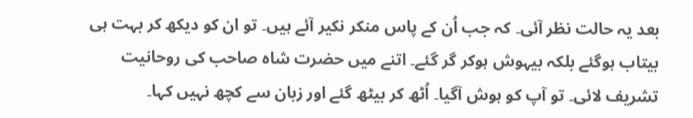بعد یہ حالت نظر آئی۔ کہ جب اُن کے پاس منکر نکیر آئے ہیں۔ تو ان کو دیکھ کر بہت ہی بیتاب ہوگئے بلکہ بیہوش ہوکر گر گئے۔ اتنے میں حضرت شاہ صاحب کی روحانیت تشریف لائی۔ تو آپ کو ہوش آگیا۔ اُٹھ کر بیٹھ گئے اور زبان سے کچھ نہیں کہا۔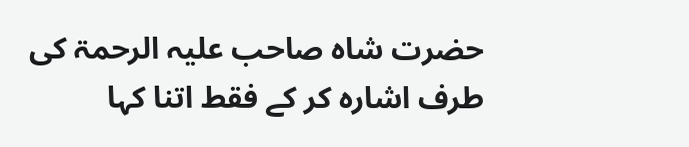حضرت شاہ صاحب علیہ الرحمۃ کی طرف اشارہ کر کے فقط اتنا کہا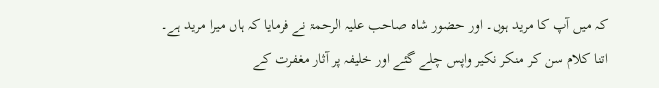کہ میں آپ کا مرید ہوں۔ اور حضور شاہ صاحب علیہ الرحمۃ نے فرمایا کہ ہاں میرا مرید ہے۔ اتنا کلام سن کر منکر نکیر واپس چلے گئے اور خلیفہ پر آثار مغفرت کے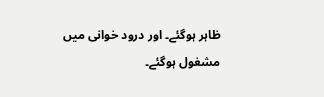ظاہر ہوگئے۔ اور درود خوانی میں مشغول ہوگئے۔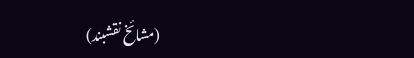(مشائخ نقشبند)